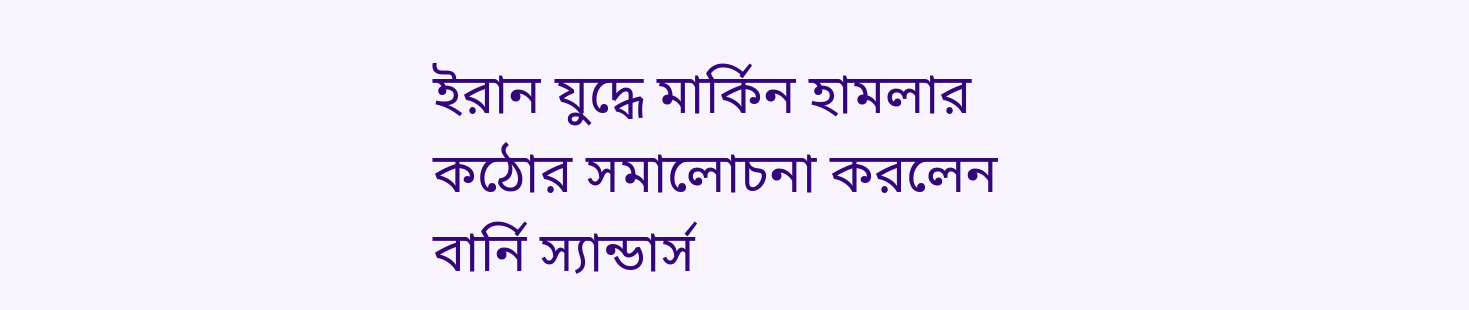ইরান যুদ্ধে মার্কিন হামলার কঠোর সমালোচনা করলেন বার্নি স্যান্ডার্স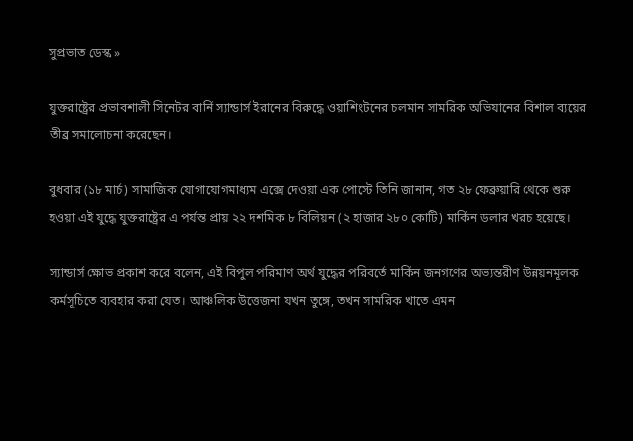সুপ্রভাত ডেস্ক »

যুক্তরাষ্ট্রের প্রভাবশালী সিনেটর বার্নি স্যান্ডার্স ইরানের বিরুদ্ধে ওয়াশিংটনের চলমান সামরিক অভিযানের বিশাল ব্যয়ের তীব্র সমালোচনা করেছেন।

বুধবার (১৮ মার্চ) সামাজিক যোগাযোগমাধ্যম এক্সে দেওয়া এক পোস্টে তিনি জানান, গত ২৮ ফেব্রুয়ারি থেকে শুরু হওয়া এই যুদ্ধে যুক্তরাষ্ট্রের এ পর্যন্ত প্রায় ২২ দশমিক ৮ বিলিয়ন (২ হাজার ২৮০ কোটি) মার্কিন ডলার খরচ হয়েছে।

স্যান্ডার্স ক্ষোভ প্রকাশ করে বলেন, এই বিপুল পরিমাণ অর্থ যুদ্ধের পরিবর্তে মার্কিন জনগণের অভ্যন্তরীণ উন্নয়নমূলক কর্মসূচিতে ব্যবহার করা যেত। আঞ্চলিক উত্তেজনা যখন তুঙ্গে, তখন সামরিক খাতে এমন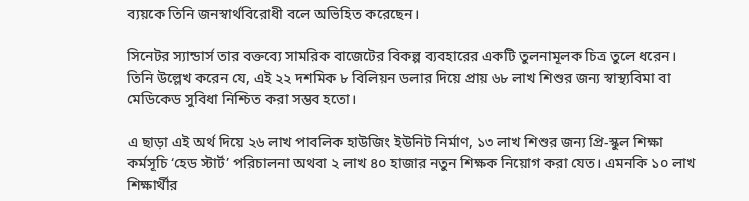ব্যয়কে তিনি জনস্বার্থবিরোধী বলে অভিহিত করেছেন।

সিনেটর স্যান্ডার্স তার বক্তব্যে সামরিক বাজেটের বিকল্প ব্যবহারের একটি তুলনামূলক চিত্র তুলে ধরেন। তিনি উল্লেখ করেন যে, এই ২২ দশমিক ৮ বিলিয়ন ডলার দিয়ে প্রায় ৬৮ লাখ শিশুর জন্য স্বাস্থ্যবিমা বা মেডিকেড সুবিধা নিশ্চিত করা সম্ভব হতো।

এ ছাড়া এই অর্থ দিয়ে ২৬ লাখ পাবলিক হাউজিং ইউনিট নির্মাণ, ১৩ লাখ শিশুর জন্য প্রি-স্কুল শিক্ষা কর্মসূচি ‘হেড স্টার্ট’ পরিচালনা অথবা ২ লাখ ৪০ হাজার নতুন শিক্ষক নিয়োগ করা যেত। এমনকি ১০ লাখ শিক্ষার্থীর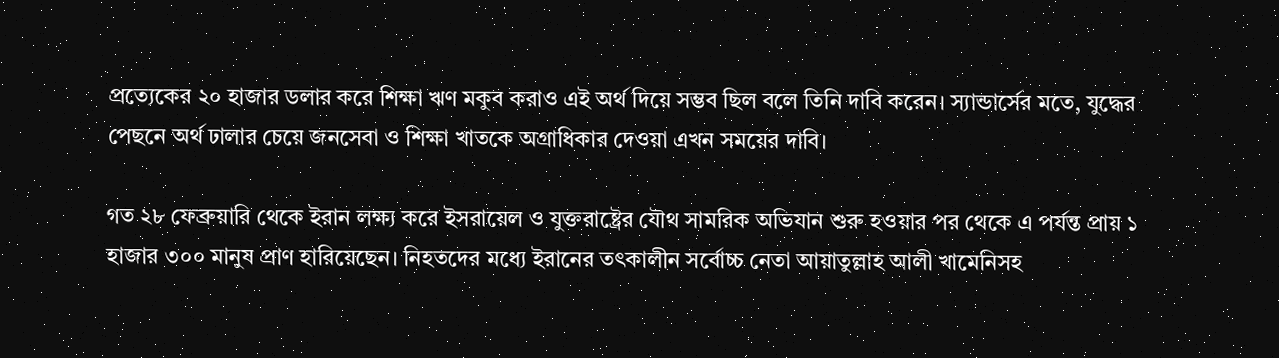প্রত্যেকের ২০ হাজার ডলার করে শিক্ষা ঋণ মকুব করাও এই অর্থ দিয়ে সম্ভব ছিল বলে তিনি দাবি করেন। স্যান্ডার্সের মতে, যুদ্ধের পেছনে অর্থ ঢালার চেয়ে জনসেবা ও শিক্ষা খাতকে অগ্রাধিকার দেওয়া এখন সময়ের দাবি।

গত ২৮ ফেব্রুয়ারি থেকে ইরান লক্ষ্য করে ইসরায়েল ও যুক্তরাষ্ট্রের যৌথ সামরিক অভিযান শুরু হওয়ার পর থেকে এ পর্যন্ত প্রায় ১ হাজার ৩০০ মানুষ প্রাণ হারিয়েছেন। নিহতদের মধ্যে ইরানের তৎকালীন সর্বোচ্চ নেতা আয়াতুল্লাহ আলী খামেনিসহ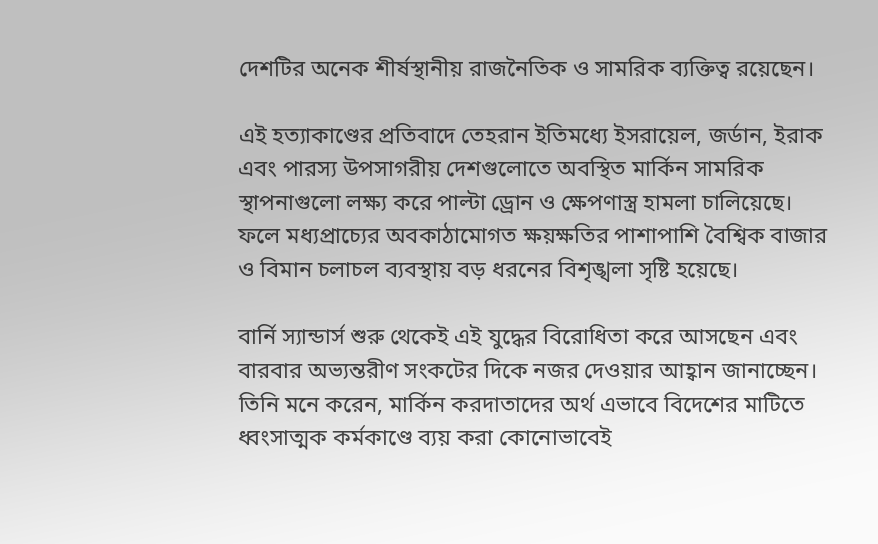দেশটির অনেক শীর্ষস্থানীয় রাজনৈতিক ও সামরিক ব্যক্তিত্ব রয়েছেন।

এই হত্যাকাণ্ডের প্রতিবাদে তেহরান ইতিমধ্যে ইসরায়েল, জর্ডান, ইরাক এবং পারস্য উপসাগরীয় দেশগুলোতে অবস্থিত মার্কিন সামরিক স্থাপনাগুলো লক্ষ্য করে পাল্টা ড্রোন ও ক্ষেপণাস্ত্র হামলা চালিয়েছে। ফলে মধ্যপ্রাচ্যের অবকাঠামোগত ক্ষয়ক্ষতির পাশাপাশি বৈশ্বিক বাজার ও বিমান চলাচল ব্যবস্থায় বড় ধরনের বিশৃঙ্খলা সৃষ্টি হয়েছে।

বার্নি স্যান্ডার্স শুরু থেকেই এই যুদ্ধের বিরোধিতা করে আসছেন এবং বারবার অভ্যন্তরীণ সংকটের দিকে নজর দেওয়ার আহ্বান জানাচ্ছেন। তিনি মনে করেন, মার্কিন করদাতাদের অর্থ এভাবে বিদেশের মাটিতে ধ্বংসাত্মক কর্মকাণ্ডে ব্যয় করা কোনোভাবেই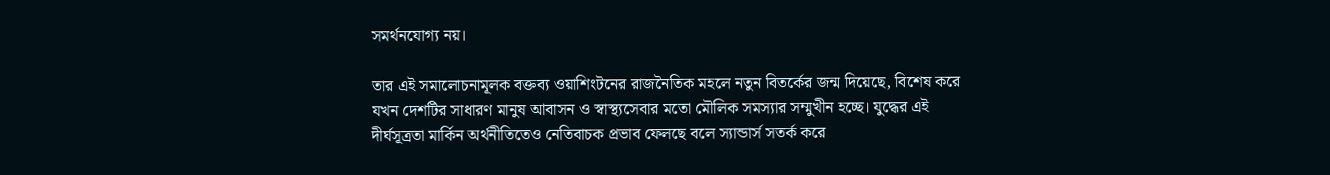সমর্থনযোগ্য নয়।

তার এই সমালোচনামূলক বক্তব্য ওয়াশিংটনের রাজনৈতিক মহলে নতুন বিতর্কের জন্ম দিয়েছে, বিশেষ করে যখন দেশটির সাধারণ মানুষ আবাসন ও স্বাস্থ্যসেবার মতো মৌলিক সমস্যার সম্মুখীন হচ্ছে। যুদ্ধের এই দীর্ঘসূত্রতা মার্কিন অর্থনীতিতেও নেতিবাচক প্রভাব ফেলছে বলে স্যান্ডার্স সতর্ক করে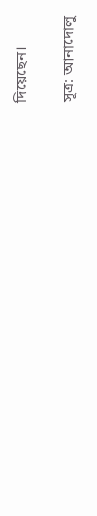দিয়েছেন।

সূত্র: আনাদোলু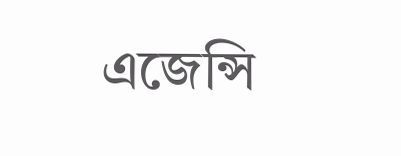এজেন্সি